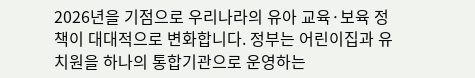2026년을 기점으로 우리나라의 유아 교육·보육 정책이 대대적으로 변화합니다. 정부는 어린이집과 유치원을 하나의 통합기관으로 운영하는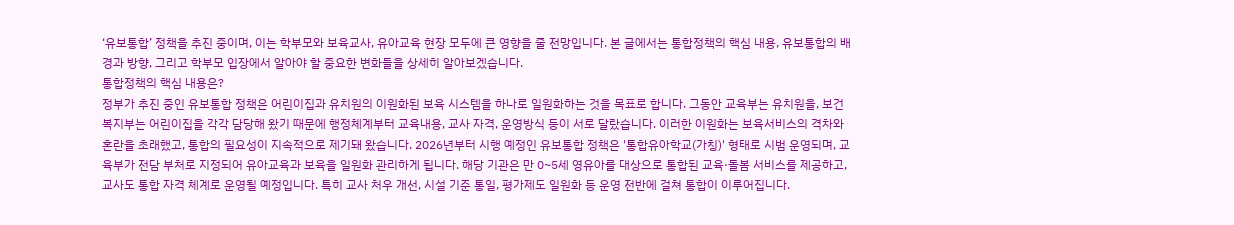‘유보통합’ 정책을 추진 중이며, 이는 학부모와 보육교사, 유아교육 현장 모두에 큰 영향을 줄 전망입니다. 본 글에서는 통합정책의 핵심 내용, 유보통합의 배경과 방향, 그리고 학부모 입장에서 알아야 할 중요한 변화들을 상세히 알아보겠습니다.
통합정책의 핵심 내용은?
정부가 추진 중인 유보통합 정책은 어린이집과 유치원의 이원화된 보육 시스템을 하나로 일원화하는 것을 목표로 합니다. 그동안 교육부는 유치원을, 보건복지부는 어린이집을 각각 담당해 왔기 때문에 행정체계부터 교육내용, 교사 자격, 운영방식 등이 서로 달랐습니다. 이러한 이원화는 보육서비스의 격차와 혼란을 초래했고, 통합의 필요성이 지속적으로 제기돼 왔습니다. 2026년부터 시행 예정인 유보통합 정책은 '통합유아학교(가칭)' 형태로 시범 운영되며, 교육부가 전담 부처로 지정되어 유아교육과 보육을 일원화 관리하게 됩니다. 해당 기관은 만 0~5세 영유아를 대상으로 통합된 교육·돌봄 서비스를 제공하고, 교사도 통합 자격 체계로 운영될 예정입니다. 특히 교사 처우 개선, 시설 기준 통일, 평가제도 일원화 등 운영 전반에 걸쳐 통합이 이루어집니다.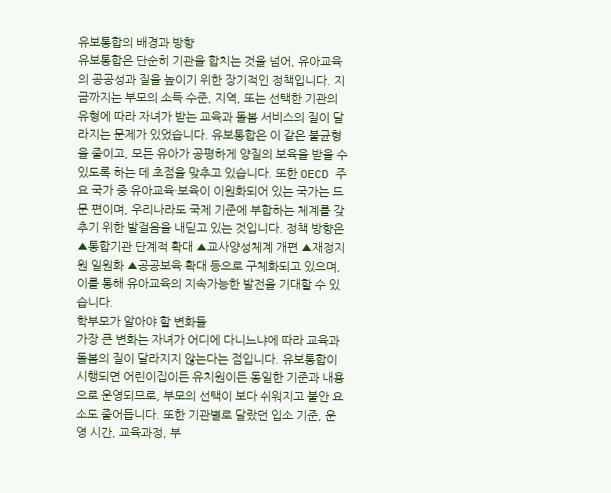유보통합의 배경과 방향
유보통합은 단순히 기관을 합치는 것을 넘어, 유아교육의 공공성과 질을 높이기 위한 장기적인 정책입니다. 지금까지는 부모의 소득 수준, 지역, 또는 선택한 기관의 유형에 따라 자녀가 받는 교육과 돌봄 서비스의 질이 달라지는 문제가 있었습니다. 유보통합은 이 같은 불균형을 줄이고, 모든 유아가 공평하게 양질의 보육을 받을 수 있도록 하는 데 초점을 맞추고 있습니다. 또한 OECD 주요 국가 중 유아교육·보육이 이원화되어 있는 국가는 드문 편이며, 우리나라도 국제 기준에 부합하는 체계를 갖추기 위한 발걸음을 내딛고 있는 것입니다. 정책 방향은 ▲통합기관 단계적 확대 ▲교사양성체계 개편 ▲재정지원 일원화 ▲공공보육 확대 등으로 구체화되고 있으며, 이를 통해 유아교육의 지속가능한 발전을 기대할 수 있습니다.
학부모가 알아야 할 변화들
가장 큰 변화는 자녀가 어디에 다니느냐에 따라 교육과 돌봄의 질이 달라지지 않는다는 점입니다. 유보통합이 시행되면 어린이집이든 유치원이든 동일한 기준과 내용으로 운영되므로, 부모의 선택이 보다 쉬워지고 불안 요소도 줄어듭니다. 또한 기관별로 달랐던 입소 기준, 운영 시간, 교육과정, 부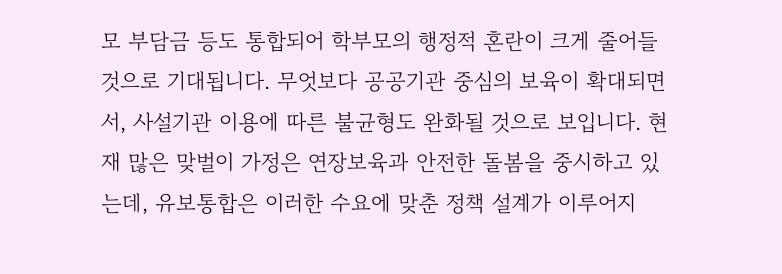모 부담금 등도 통합되어 학부모의 행정적 혼란이 크게 줄어들 것으로 기대됩니다. 무엇보다 공공기관 중심의 보육이 확대되면서, 사설기관 이용에 따른 불균형도 완화될 것으로 보입니다. 현재 많은 맞벌이 가정은 연장보육과 안전한 돌봄을 중시하고 있는데, 유보통합은 이러한 수요에 맞춘 정책 설계가 이루어지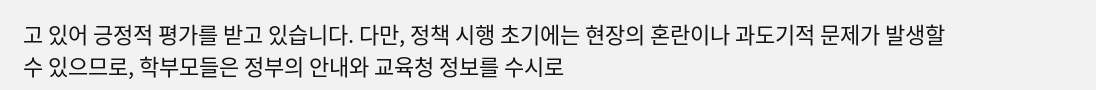고 있어 긍정적 평가를 받고 있습니다. 다만, 정책 시행 초기에는 현장의 혼란이나 과도기적 문제가 발생할 수 있으므로, 학부모들은 정부의 안내와 교육청 정보를 수시로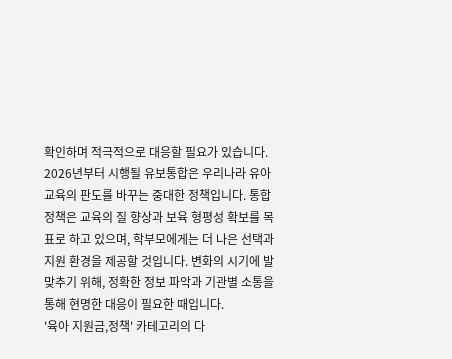확인하며 적극적으로 대응할 필요가 있습니다.
2026년부터 시행될 유보통합은 우리나라 유아교육의 판도를 바꾸는 중대한 정책입니다. 통합정책은 교육의 질 향상과 보육 형평성 확보를 목표로 하고 있으며, 학부모에게는 더 나은 선택과 지원 환경을 제공할 것입니다. 변화의 시기에 발맞추기 위해, 정확한 정보 파악과 기관별 소통을 통해 현명한 대응이 필요한 때입니다.
'육아 지원금,정책' 카테고리의 다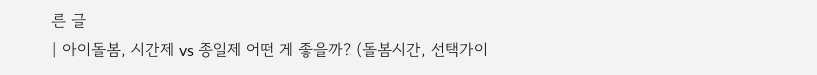른 글
| 아이돌봄, 시간제 vs 종일제 어떤 게 좋을까? (돌봄시간, 선택가이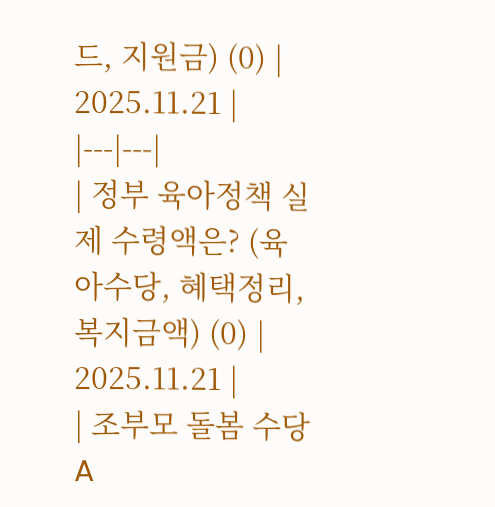드, 지원금) (0) | 2025.11.21 |
|---|---|
| 정부 육아정책 실제 수령액은? (육아수당, 혜택정리, 복지금액) (0) | 2025.11.21 |
| 조부모 돌봄 수당 A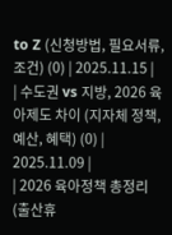to Z (신청방법, 필요서류, 조건) (0) | 2025.11.15 |
| 수도권 vs 지방, 2026 육아제도 차이 (지자체 정책, 예산, 혜택) (0) | 2025.11.09 |
| 2026 육아정책 총정리 (출산휴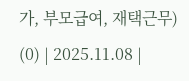가, 부모급여, 재택근무) (0) | 2025.11.08 |